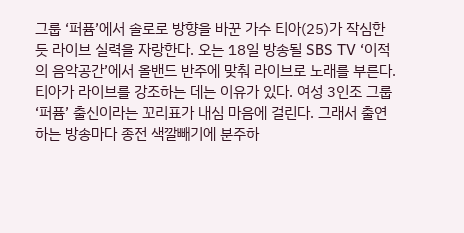그룹 ‘퍼퓸’에서 솔로로 방향을 바꾼 가수 티아(25)가 작심한 듯 라이브 실력을 자랑한다. 오는 18일 방송될 SBS TV ‘이적의 음악공간’에서 올밴드 반주에 맞춰 라이브로 노래를 부른다. 티아가 라이브를 강조하는 데는 이유가 있다. 여성 3인조 그룹 ‘퍼퓸’ 출신이라는 꼬리표가 내심 마음에 걸린다. 그래서 출연하는 방송마다 종전 색깔빼기에 분주하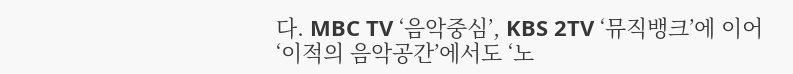다. MBC TV ‘음악중심’, KBS 2TV ‘뮤직뱅크’에 이어 ‘이적의 음악공간’에서도 ‘노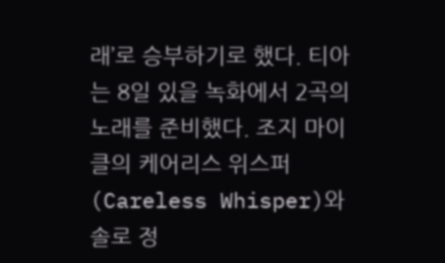래’로 승부하기로 했다. 티아는 8일 있을 녹화에서 2곡의 노래를 준비했다. 조지 마이클의 케어리스 위스퍼(Careless Whisper)와 솔로 정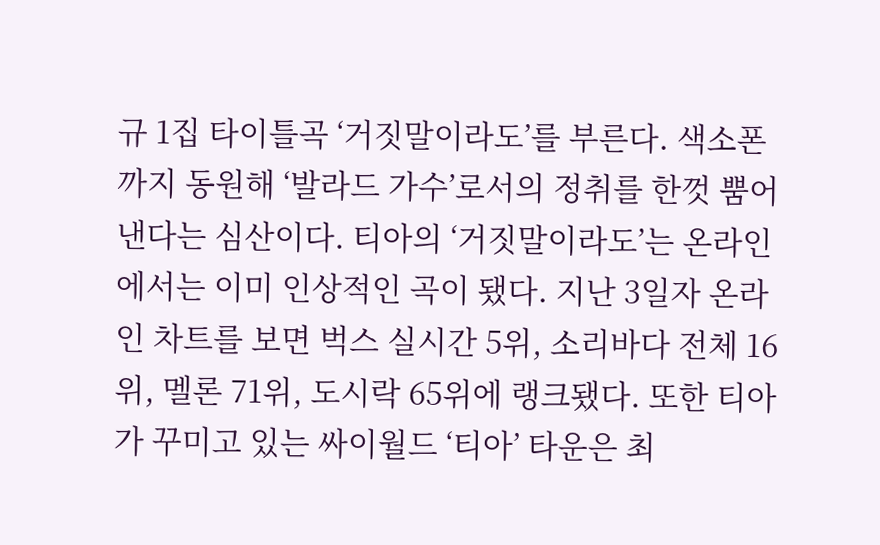규 1집 타이틀곡 ‘거짓말이라도’를 부른다. 색소폰까지 동원해 ‘발라드 가수’로서의 정취를 한껏 뿜어낸다는 심산이다. 티아의 ‘거짓말이라도’는 온라인에서는 이미 인상적인 곡이 됐다. 지난 3일자 온라인 차트를 보면 벅스 실시간 5위, 소리바다 전체 16위, 멜론 71위, 도시락 65위에 랭크됐다. 또한 티아가 꾸미고 있는 싸이월드 ‘티아’ 타운은 최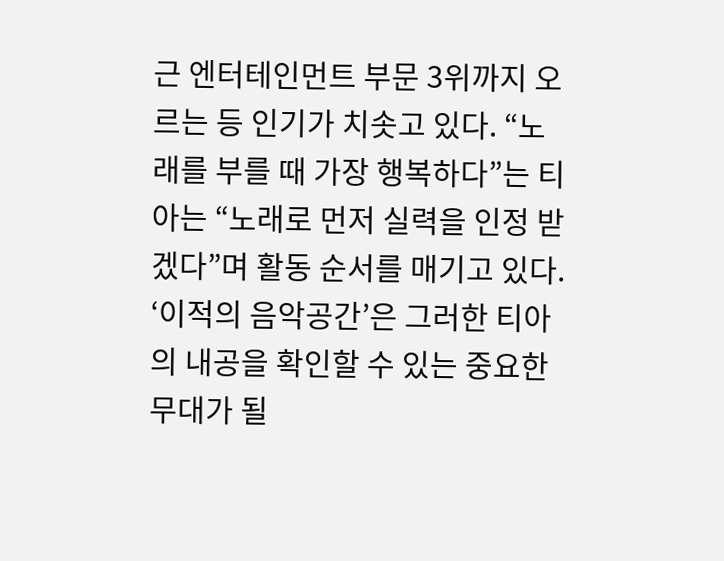근 엔터테인먼트 부문 3위까지 오르는 등 인기가 치솟고 있다. “노래를 부를 때 가장 행복하다”는 티아는 “노래로 먼저 실력을 인정 받겠다”며 활동 순서를 매기고 있다. ‘이적의 음악공간’은 그러한 티아의 내공을 확인할 수 있는 중요한 무대가 될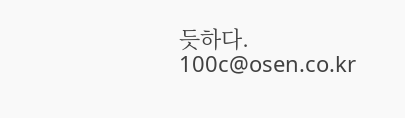듯하다. 100c@osen.co.kr